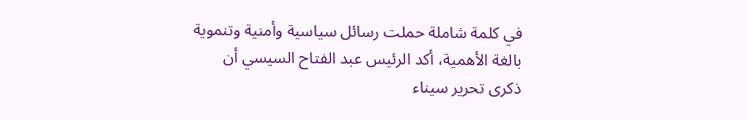في كلمة شاملة حملت رسائل سياسية وأمنية وتنموية بالغة الأهمية، أكد الرئيس عبد الفتاح السيسي أن ذكرى تحرير سيناء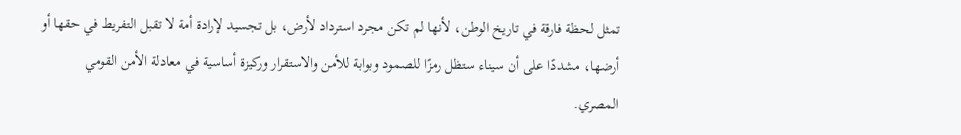تمثل لحظة فارقة في تاريخ الوطن، لأنها لم تكن مجرد استرداد لأرض، بل تجسيد لإرادة أمة لا تقبل التفريط في حقها أو أرضها، مشددًا على أن سيناء ستظل رمزًا للصمود وبوابة للأمن والاستقرار وركيزة أساسية في معادلة الأمن القومي المصري.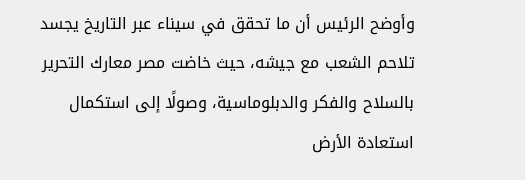وأوضح الرئيس أن ما تحقق في سيناء عبر التاريخ يجسد تلاحم الشعب مع جيشه، حيث خاضت مصر معارك التحرير بالسلاح والفكر والدبلوماسية، وصولًا إلى استكمال استعادة الأرض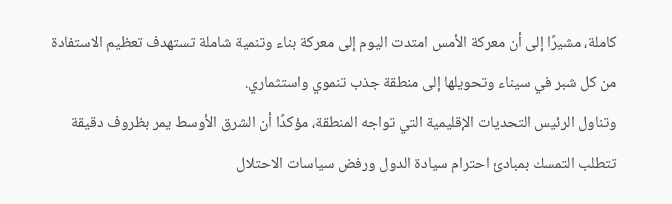كاملة، مشيرًا إلى أن معركة الأمس امتدت اليوم إلى معركة بناء وتنمية شاملة تستهدف تعظيم الاستفادة من كل شبر في سيناء وتحويلها إلى منطقة جذب تنموي واستثماري.
وتناول الرئيس التحديات الإقليمية التي تواجه المنطقة، مؤكدًا أن الشرق الأوسط يمر بظروف دقيقة تتطلب التمسك بمبادئ احترام سيادة الدول ورفض سياسات الاحتلال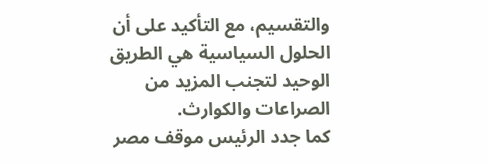والتقسيم، مع التأكيد على أن الحلول السياسية هي الطريق الوحيد لتجنب المزيد من الصراعات والكوارث.
كما جدد الرئيس موقف مصر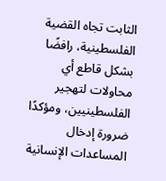الثابت تجاه القضية الفلسطينية، رافضًا بشكل قاطع أي محاولات لتهجير الفلسطينيين، ومؤكدًا ضرورة إدخال المساعدات الإنسانية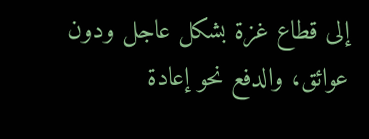إلى قطاع غزة بشكل عاجل ودون عوائق، والدفع نحو إعادة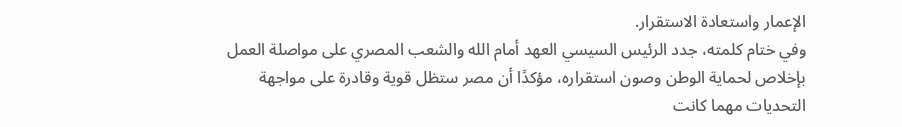الإعمار واستعادة الاستقرار.
وفي ختام كلمته، جدد الرئيس السيسي العهد أمام الله والشعب المصري على مواصلة العمل بإخلاص لحماية الوطن وصون استقراره، مؤكدًا أن مصر ستظل قوية وقادرة على مواجهة التحديات مهما كانت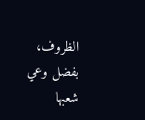الظروف، بفضل وعي شعبها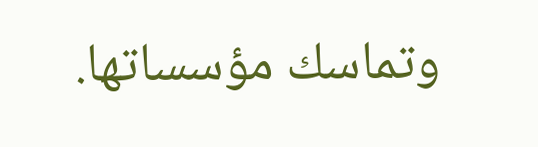وتماسك مؤسساتها.